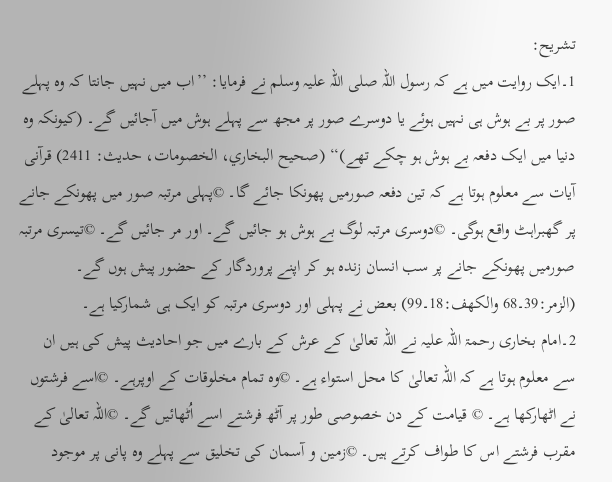تشریح:
1۔ایک روایت میں ہے کہ رسول اللہ صلی اللہ علیہ وسلم نے فرمایا: ’’اب میں نہیں جانتا کہ وہ پہلے صور پر بے ہوش ہی نہیں ہوئے یا دوسرے صور پر مجھ سے پہلے ہوش میں آجائیں گے۔ (کیونکہ وہ دنیا میں ایک دفعہ بے ہوش ہو چکے تھے)‘‘ (صحیح البخاري، الخصومات، حدیث: 2411) قرآنی آیات سے معلوم ہوتا ہے کہ تین دفعہ صورمیں پھونکا جائے گا۔ ©پہلی مرتبہ صور میں پھونکے جانے پر گھبراہٹ واقع ہوگی۔ ©دوسری مرتبہ لوگ بے ہوش ہو جائیں گے۔ اور مر جائیں گے۔ ©تیسری مرتبہ صورمیں پھونکے جانے پر سب انسان زندہ ہو کر اپنے پروردگار کے حضور پیش ہوں گے۔ (الزمر:39۔68 والکهف:18۔99) بعض نے پہلی اور دوسری مرتبہ کو ایک ہی شمارکیا ہے۔
2۔امام بخاری رحمۃ اللہ علیہ نے اللہ تعالیٰ کے عرش کے بارے میں جو احادیث پیش کی ہیں ان سے معلوم ہوتا ہے کہ اللہ تعالیٰ کا محل استواء ہے۔ ©وہ تمام مخلوقات کے اوپرہے۔ ©اسے فرشتوں نے اٹھارکھا ہے۔ © قیامت کے دن خصوصی طور پر آٹھ فرشتے اسے اُٹھائیں گے۔ ©اللہ تعالیٰ کے مقرب فرشتے اس کا طواف کرتے ہیں۔ ©زمین و آسمان کی تخلیق سے پہلے وہ پانی پر موجود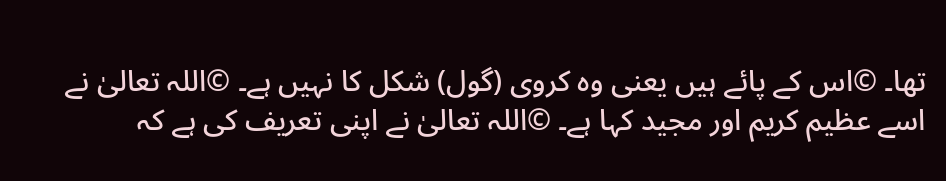تھا۔ ©اس کے پائے ہیں یعنی وہ کروی (گول) شکل کا نہیں ہے۔ ©اللہ تعالیٰ نے اسے عظیم کریم اور مجید کہا ہے۔ ©اللہ تعالیٰ نے اپنی تعریف کی ہے کہ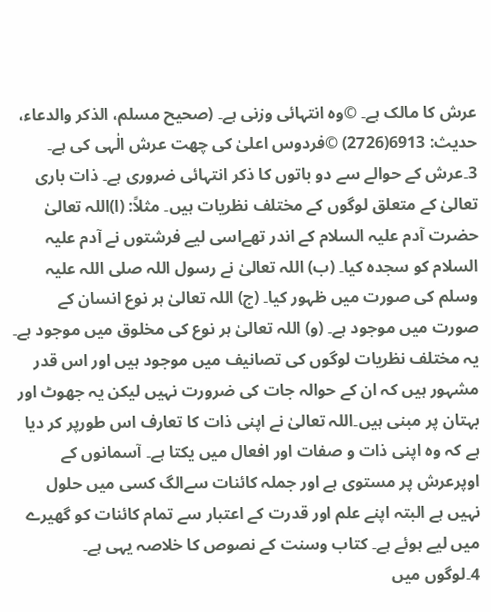عرش کا مالک ہے۔ ©وہ انتہائی وزنی ہے۔ (صحیح مسلم، الذکر والدعاء، حدیث: 6913(2726) ©فردوس اعلیٰ کی چھت عرش الٰہی کی ہے۔
3۔عرش کے حوالے سے دو باتوں کا ذکر انتہائی ضروری ہے۔ ذات باری تعالیٰ کے متعلق لوگوں کے مختلف نظریات ہیں۔ مثلاً: (ا)اللہ تعالیٰ حضرت آدم علیہ السلام کے اندر تھےاسی لیے فرشتوں نے آدم علیہ السلام کو سجدہ کیا۔ (ب) اللہ تعالیٰ نے رسول اللہ صلی اللہ علیہ وسلم کی صورت میں ظہور کیا۔ (ج) اللہ تعالیٰ ہر نوع انسان کے صورت میں موجود ہے۔ (و) اللہ تعالیٰ ہر نوع کی مخلوق میں موجود ہے۔ یہ مختلف نظریات لوگوں کی تصانیف میں موجود ہیں اور اس قدر مشہور ہیں کہ ان کے حوالہ جات کی ضرورت نہیں لیکن یہ جھوٹ اور بہتان پر مبنی ہیں۔اللہ تعالیٰ نے اپنی ذات کا تعارف اس طورپر کر دیا ہے کہ وہ اپنی ذات و صفات اور افعال میں یکتا ہے۔ آسمانوں کے اوپرعرش پر مستوی ہے اور جملہ کائنات سےالگ کسی میں حلول نہیں ہے البتہ اپنے علم اور قدرت کے اعتبار سے تمام کائنات کو گھیرے میں لیے ہوئے ہے۔ کتاب وسنت کے نصوص کا خلاصہ یہی ہے۔
4۔لوگوں میں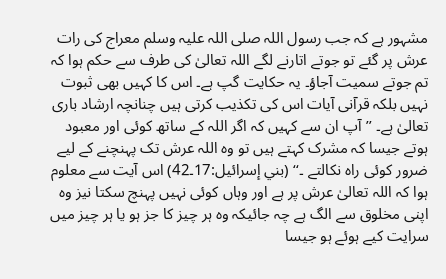مشہور ہے کہ جب رسول اللہ صلی اللہ علیہ وسلم معراج کی رات عرش پر گئے تو جوتے اتارنے لگے اللہ تعالیٰ کی طرف سے حکم ہوا کہ تم جوتے سمیت آجاؤ۔ یہ حکایت گپ ہے۔ اس کا کہیں بھی ثبوت نہیں بلکہ قرآنی آیات اس کی تکذیب کرتی ہیں چنانچہ ارشاد باری تعالیٰ ہے۔ ’’آپ ان سے کہیں کہ اگر اللہ کے ساتھ کوئی اور معبود ہوتے جیسا کہ مشرک کہتے ہیں تو وہ اللہ عرش تک پہنچنے کے لیے ضرور کوئی راہ نکالتے ۔‘‘ (بني إسرائیل:17۔42) اس آیت سے معلوم ہوا کہ اللہ تعالیٰ عرش پر ہے اور وہاں کوئی نہیں پہنچ سکتا نیز وہ اپنی مخلوق سے الگ ہے چہ جائیکہ وہ ہر چیز کا جز ہو یا ہر چیز میں سرایت کیے ہوئے ہو جیسا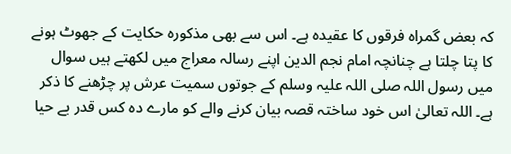کہ بعض گمراہ فرقوں کا عقیدہ ہے۔ اس سے بھی مذکورہ حکایت کے جھوٹ ہونے کا پتا چلتا ہے چنانچہ امام نجم الدین اپنے رسالہ معراج میں لکھتے ہیں سوال میں رسول اللہ صلی اللہ علیہ وسلم کے جوتوں سمیت عرش پر چڑھنے کا ذکر ہے۔ اللہ تعالیٰ اس خود ساختہ قصہ بیان کرنے والے کو مارے دہ کس قدر بے حیا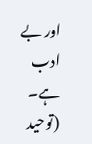اور بے ادب ہے۔ (توحید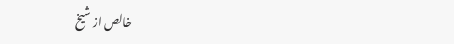خالص از شیخ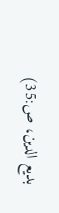بدیع الدین، ص:35)